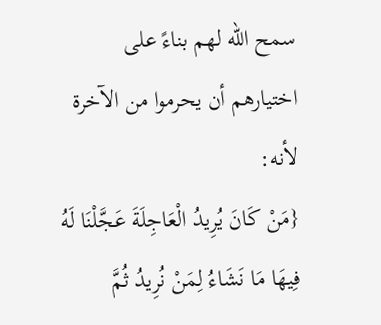سمح الله لهم بناءً على اختيارهم أن يحرموا من الآخرة لأنه:
{مَنْ كَانَ يُرِيدُ الْعَاجِلَةَ عَجَّلْنَا لَهُ فِيهَا مَا نَشَاءُ لِمَنْ نُرِيدُ ثُمَّ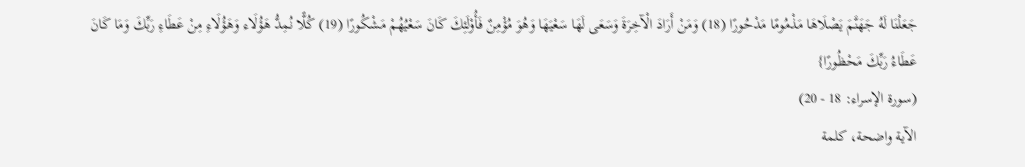جَعَلْنَا لَهُ جَهَنَّمَ يَصْلَاهَا مَذْمُومًا مَدْحُورًا (18) وَمَنْ أَرَادَ الْآخِرَةَ وَسَعَى لَهَا سَعْيَهَا وَهُوَ مُؤْمِنٌ فَأُوْلَئِكَ كَانَ سَعْيُهُمْ مَشْكُورًا (19) كُلًّا نُمِدُّ هَؤُلَاء وَهَؤُلَاءِ مِنْ عَطَاءِ رَبِّكَ وَمَا كَانَ عَطَاءُ رَبِّكَ مَحْظُورًا}
(سورة الإسراء: 18 - 20)
الآية واضحة، كلمة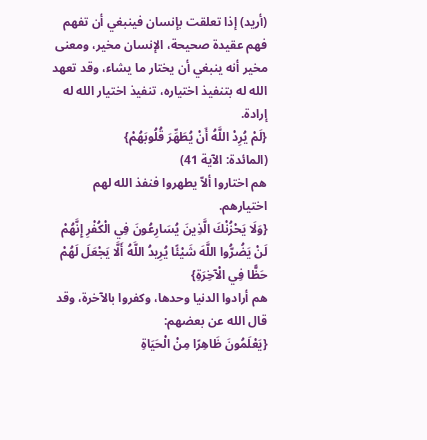(أريد) إذا تعلقت بإنسان فينبغي أن تفهم فهم عقيدة صحيحة، الإنسان مخير، ومعنى مخير أنه ينبغي أن يختار ما يشاء، وقد تعهد الله له بتنفيذ اختياره، تنفيذ اختيار الله له إرادة.
{لَمْ يُرِدْ اللَّهُ أَنْ يُطَهِّرَ قُلُوبَهُمْ}
(المائدة: الآية 41)
هم اختاروا ألاّ يطهروا فنفذ الله لهم اختيارهم.
{وَلَا يَحْزُنْكَ الَّذِينَ يُسَارِعُونَ فِي الْكُفْرِ إِنَّهُمْ لَنْ يَضُرُّوا اللَّهَ شَيْئًا يُرِيدُ اللَّهُ أَلَّا يَجْعَلَ لَهُمْ حَظًّا فِي الْآخِرَةِ}
هم أرادوا الدنيا وحدها، وكفروا بالآخرة، وقد قال الله عن بعضهم:
{يَعْلَمُونَ ظَاهِرًا مِنْ الْحَيَاةِ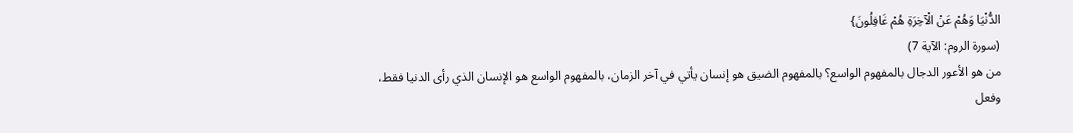الدُّنْيَا وَهُمْ عَنْ الْآخِرَةِ هُمْ غَافِلُونَ}
(سورة الروم: الآية 7)
من هو الأعور الدجال بالمفهوم الواسع؟ بالمفهوم الضيق هو إنسان يأتي في آخر الزمان، بالمفهوم الواسع هو الإنسان الذي رأى الدنيا فقط، وفعل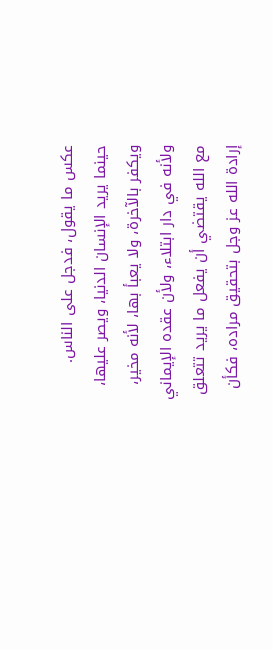عكس ما يقول، فدجل على الناس.
حينما يريد الإنسان الدنيا، ويصر عليها، ويكفر بالآخرة، ولا يعبأ بها، لأنه مخير، ولأنه في دار ابتلاء، ولأن عقده الإيماني مع الله يقتضي أن يفعل ما يريد تتعلق إرادة الله عز وجل بتحقيق مراده، فكأن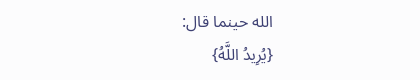الله حينما قال:
{يُرِيدُ اللَّهُ}